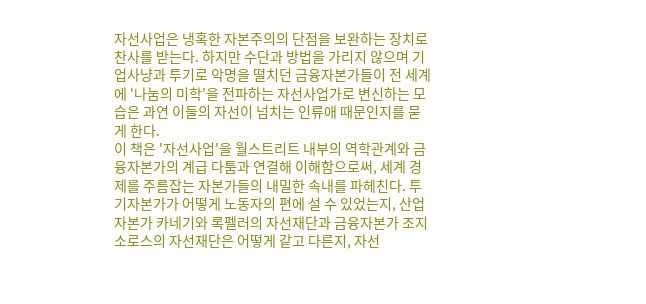자선사업은 냉혹한 자본주의의 단점을 보완하는 장치로 찬사를 받는다. 하지만 수단과 방법을 가리지 않으며 기업사냥과 투기로 악명을 떨치던 금융자본가들이 전 세계에 ‘나눔의 미학’을 전파하는 자선사업가로 변신하는 모습은 과연 이들의 자선이 넘치는 인류애 때문인지를 묻게 한다.
이 책은 '자선사업'을 월스트리트 내부의 역학관계와 금융자본가의 계급 다툼과 연결해 이해함으로써, 세계 경제를 주름잡는 자본가들의 내밀한 속내를 파헤친다. 투기자본가가 어떻게 노동자의 편에 설 수 있었는지, 산업자본가 카네기와 록펠러의 자선재단과 금융자본가 조지 소로스의 자선재단은 어떻게 같고 다른지, 자선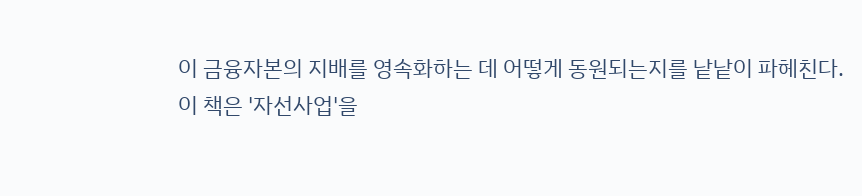이 금융자본의 지배를 영속화하는 데 어떻게 동원되는지를 낱낱이 파헤친다.
이 책은 '자선사업'을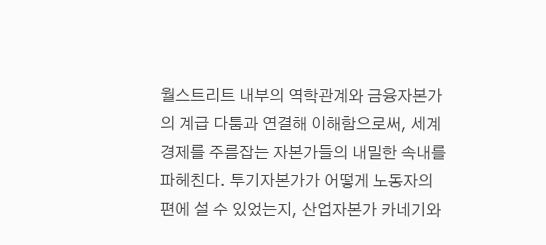월스트리트 내부의 역학관계와 금융자본가의 계급 다툼과 연결해 이해함으로써, 세계 경제를 주름잡는 자본가들의 내밀한 속내를 파헤친다. 투기자본가가 어떻게 노동자의 편에 설 수 있었는지, 산업자본가 카네기와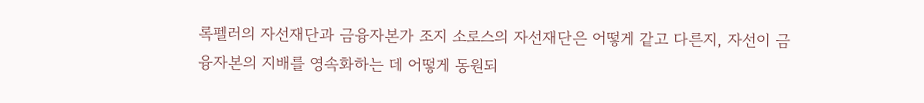록펠러의 자선재단과 금융자본가 조지 소로스의 자선재단은 어떻게 같고 다른지, 자선이 금융자본의 지배를 영속화하는 데 어떻게 동원되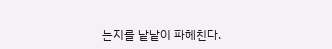는지를 낱낱이 파헤친다.